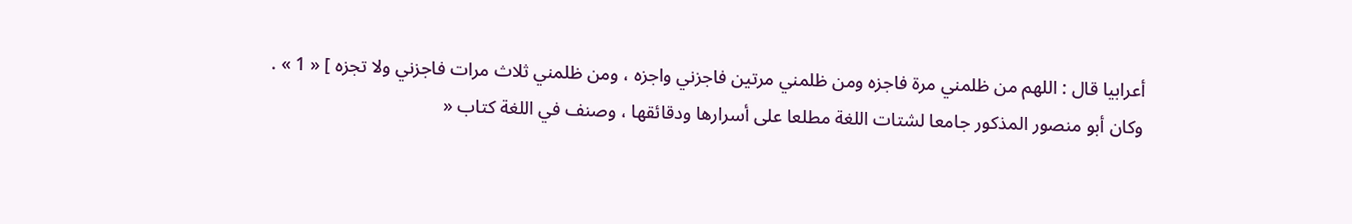أعرابيا قال : اللهم من ظلمني مرة فاجزه ومن ظلمني مرتين فاجزني واجزه ، ومن ظلمني ثلاث مرات فاجزني ولا تجزه ] « 1 » .
وكان أبو منصور المذكور جامعا لشتات اللغة مطلعا على أسرارها ودقائقها ، وصنف في اللغة كتاب «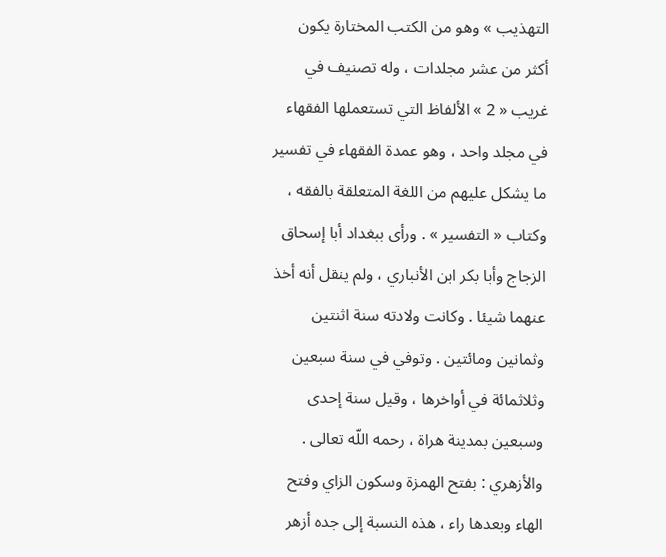التهذيب » وهو من الكتب المختارة يكون أكثر من عشر مجلدات ، وله تصنيف في غريب « 2 » الألفاظ التي تستعملها الفقهاء في مجلد واحد ، وهو عمدة الفقهاء في تفسير ما يشكل عليهم من اللغة المتعلقة بالفقه ، وكتاب « التفسير » . ورأى ببغداد أبا إسحاق الزجاج وأبا بكر ابن الأنباري ، ولم ينقل أنه أخذ عنهما شيئا . وكانت ولادته سنة اثنتين وثمانين ومائتين . وتوفي في سنة سبعين وثلاثمائة في أواخرها ، وقيل سنة إحدى وسبعين بمدينة هراة ، رحمه اللّه تعالى .
والأزهري : بفتح الهمزة وسكون الزاي وفتح الهاء وبعدها راء ، هذه النسبة إلى جده أزهر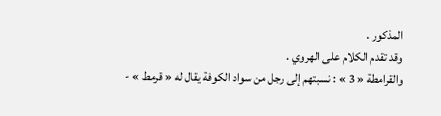المذكور .
وقد تقدم الكلام على الهروي .
والقرامطة « 3 » : نسبتهم إلى رجل من سواد الكوفة يقال له « قرمط » -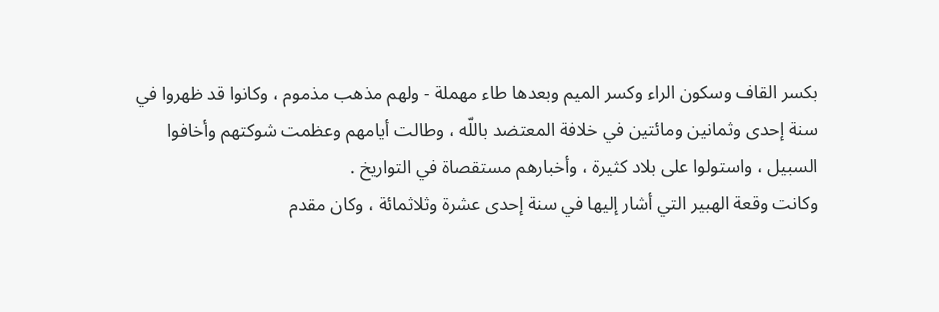بكسر القاف وسكون الراء وكسر الميم وبعدها طاء مهملة - ولهم مذهب مذموم ، وكانوا قد ظهروا في سنة إحدى وثمانين ومائتين في خلافة المعتضد باللّه ، وطالت أيامهم وعظمت شوكتهم وأخافوا السبيل ، واستولوا على بلاد كثيرة ، وأخبارهم مستقصاة في التواريخ .
وكانت وقعة الهبير التي أشار إليها في سنة إحدى عشرة وثلاثمائة ، وكان مقدم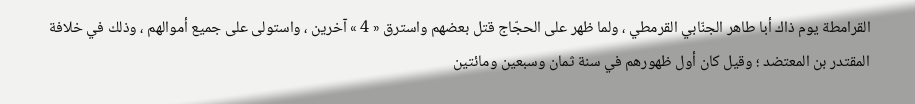القرامطة يوم ذاك أبا طاهر الجنّابي القرمطي ، ولما ظهر على الحجّاج قتل بعضهم واسترق « 4 » آخرين ، واستولى على جميع أموالهم ، وذلك في خلافة المقتدر بن المعتضد ؛ وقيل كان أول ظهورهم في سنة ثمان وسبعين ومائتين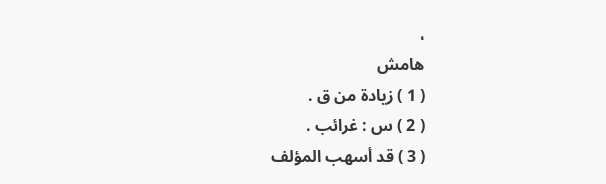،
هامش
( 1 ) زيادة من ق .
( 2 ) س : غرائب .
( 3 ) قد أسهب المؤلف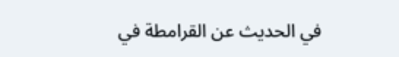في الحديث عن القرامطة في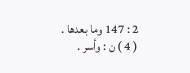2 : 147 وما بعدها .
( 4 ) ن : وأسر .